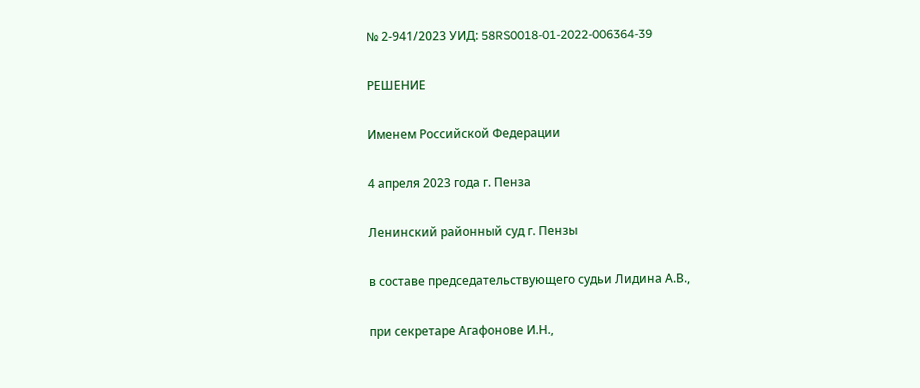№ 2-941/2023 УИД: 58RS0018-01-2022-006364-39

РЕШЕНИЕ

Именем Российской Федерации

4 апреля 2023 года г. Пенза

Ленинский районный суд г. Пензы

в составе председательствующего судьи Лидина А.В.,

при секретаре Агафонове И.Н.,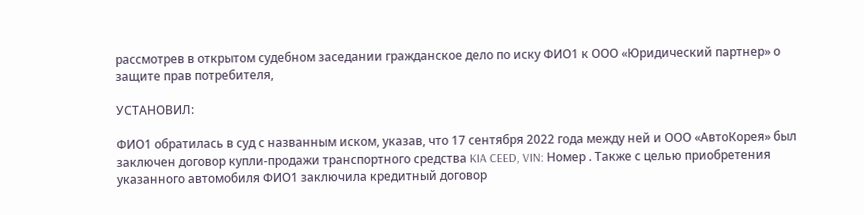рассмотрев в открытом судебном заседании гражданское дело по иску ФИО1 к ООО «Юридический партнер» о защите прав потребителя,

УСТАНОВИЛ:

ФИО1 обратилась в суд с названным иском, указав, что 17 сентября 2022 года между ней и ООО «АвтоКорея» был заключен договор купли-продажи транспортного средства KIA CEED, VIN: Номер . Также с целью приобретения указанного автомобиля ФИО1 заключила кредитный договор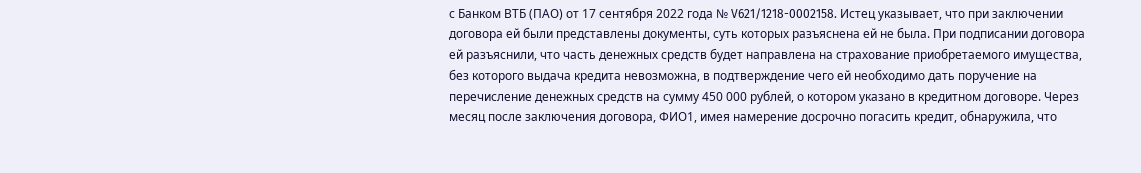с Банком ВТБ (ПАО) от 17 сентября 2022 года № V621/1218-0002158. Истец указывает, что при заключении договора ей были представлены документы, суть которых разъяснена ей не была. При подписании договора ей разъяснили, что часть денежных средств будет направлена на страхование приобретаемого имущества, без которого выдача кредита невозможна, в подтверждение чего ей необходимо дать поручение на перечисление денежных средств на сумму 450 000 рублей, о котором указано в кредитном договоре. Через месяц после заключения договора, ФИО1, имея намерение досрочно погасить кредит, обнаружила, что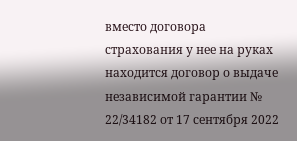вместо договора страхования у нее на руках находится договор о выдаче независимой гарантии № 22/34182 от 17 сентября 2022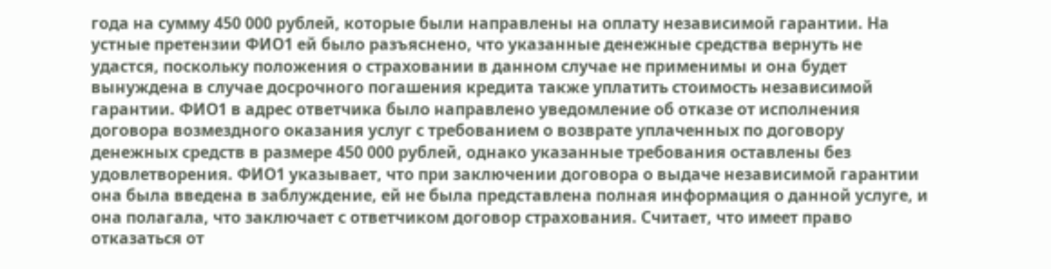года на сумму 450 000 рублей, которые были направлены на оплату независимой гарантии. На устные претензии ФИО1 ей было разъяснено, что указанные денежные средства вернуть не удастся, поскольку положения о страховании в данном случае не применимы и она будет вынуждена в случае досрочного погашения кредита также уплатить стоимость независимой гарантии. ФИО1 в адрес ответчика было направлено уведомление об отказе от исполнения договора возмездного оказания услуг с требованием о возврате уплаченных по договору денежных средств в размере 450 000 рублей, однако указанные требования оставлены без удовлетворения. ФИО1 указывает, что при заключении договора о выдаче независимой гарантии она была введена в заблуждение, ей не была представлена полная информация о данной услуге, и она полагала, что заключает с ответчиком договор страхования. Считает, что имеет право отказаться от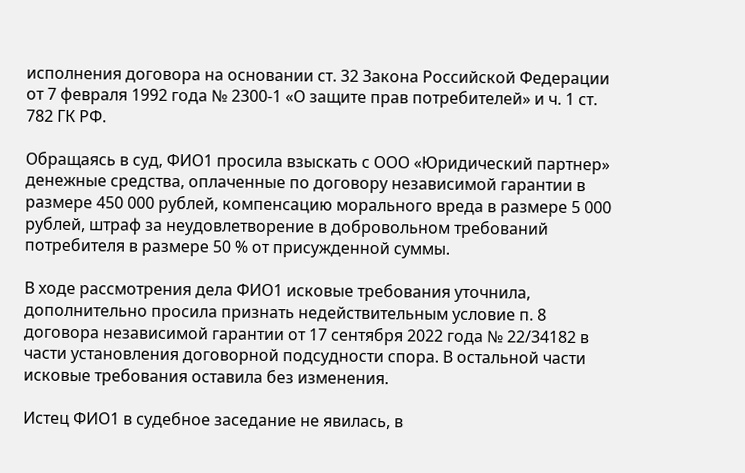исполнения договора на основании ст. 32 Закона Российской Федерации от 7 февраля 1992 года № 2300-1 «О защите прав потребителей» и ч. 1 ст. 782 ГК РФ.

Обращаясь в суд, ФИО1 просила взыскать с ООО «Юридический партнер» денежные средства, оплаченные по договору независимой гарантии в размере 450 000 рублей, компенсацию морального вреда в размере 5 000 рублей, штраф за неудовлетворение в добровольном требований потребителя в размере 50 % от присужденной суммы.

В ходе рассмотрения дела ФИО1 исковые требования уточнила, дополнительно просила признать недействительным условие п. 8 договора независимой гарантии от 17 сентября 2022 года № 22/34182 в части установления договорной подсудности спора. В остальной части исковые требования оставила без изменения.

Истец ФИО1 в судебное заседание не явилась, в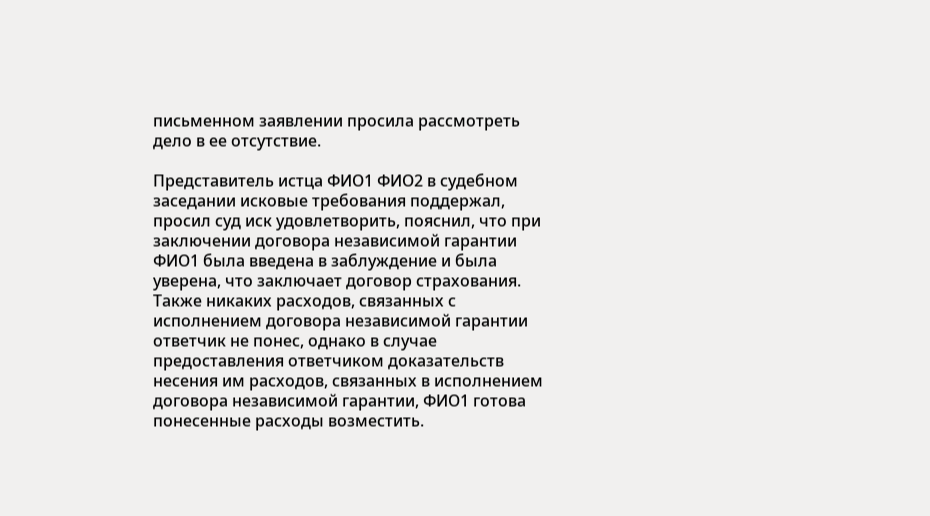письменном заявлении просила рассмотреть дело в ее отсутствие.

Представитель истца ФИО1 ФИО2 в судебном заседании исковые требования поддержал, просил суд иск удовлетворить, пояснил, что при заключении договора независимой гарантии ФИО1 была введена в заблуждение и была уверена, что заключает договор страхования. Также никаких расходов, связанных с исполнением договора независимой гарантии ответчик не понес, однако в случае предоставления ответчиком доказательств несения им расходов, связанных в исполнением договора независимой гарантии, ФИО1 готова понесенные расходы возместить.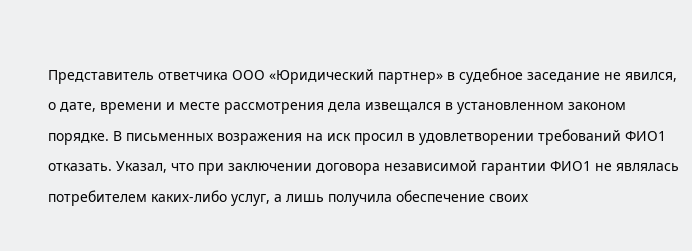Представитель ответчика ООО «Юридический партнер» в судебное заседание не явился, о дате, времени и месте рассмотрения дела извещался в установленном законом порядке. В письменных возражения на иск просил в удовлетворении требований ФИО1 отказать. Указал, что при заключении договора независимой гарантии ФИО1 не являлась потребителем каких-либо услуг, а лишь получила обеспечение своих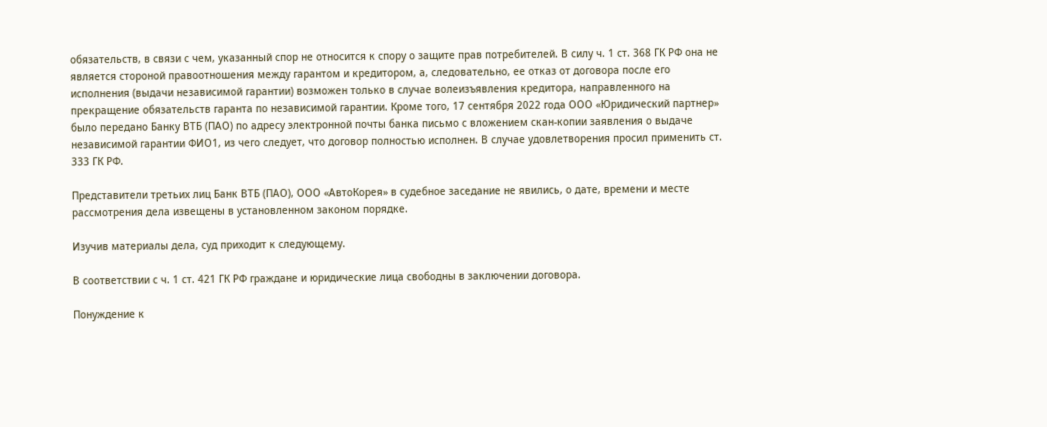обязательств, в связи с чем, указанный спор не относится к спору о защите прав потребителей. В силу ч. 1 ст. 368 ГК РФ она не является стороной правоотношения между гарантом и кредитором, а, следовательно, ее отказ от договора после его исполнения (выдачи независимой гарантии) возможен только в случае волеизъявления кредитора, направленного на прекращение обязательств гаранта по независимой гарантии. Кроме того, 17 сентября 2022 года ООО «Юридический партнер» было передано Банку ВТБ (ПАО) по адресу электронной почты банка письмо с вложением скан-копии заявления о выдаче независимой гарантии ФИО1, из чего следует, что договор полностью исполнен. В случае удовлетворения просил применить ст. 333 ГК РФ.

Представители третьих лиц Банк ВТБ (ПАО), ООО «АвтоКорея» в судебное заседание не явились, о дате, времени и месте рассмотрения дела извещены в установленном законом порядке.

Изучив материалы дела, суд приходит к следующему.

В соответствии с ч. 1 ст. 421 ГК РФ граждане и юридические лица свободны в заключении договора.

Понуждение к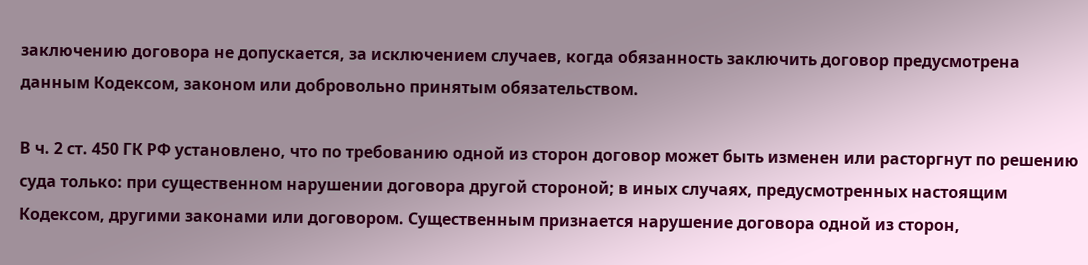заключению договора не допускается, за исключением случаев, когда обязанность заключить договор предусмотрена данным Кодексом, законом или добровольно принятым обязательством.

В ч. 2 ст. 450 ГК РФ установлено, что по требованию одной из сторон договор может быть изменен или расторгнут по решению суда только: при существенном нарушении договора другой стороной; в иных случаях, предусмотренных настоящим Кодексом, другими законами или договором. Существенным признается нарушение договора одной из сторон,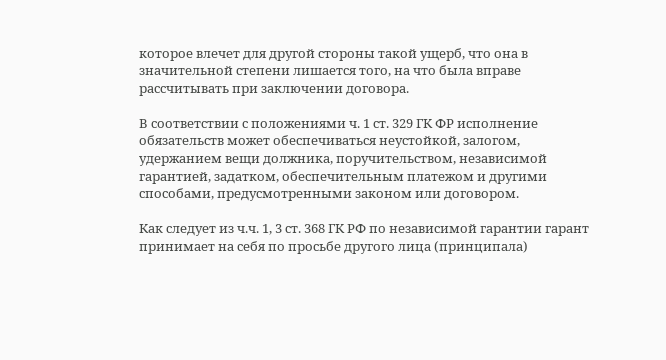которое влечет для другой стороны такой ущерб, что она в значительной степени лишается того, на что была вправе рассчитывать при заключении договора.

В соответствии с положениями ч. 1 ст. 329 ГК ФР исполнение обязательств может обеспечиваться неустойкой, залогом, удержанием вещи должника, поручительством, независимой гарантией, задатком, обеспечительным платежом и другими способами, предусмотренными законом или договором.

Как следует из ч.ч. 1, 3 ст. 368 ГК РФ по независимой гарантии гарант принимает на себя по просьбе другого лица (принципала)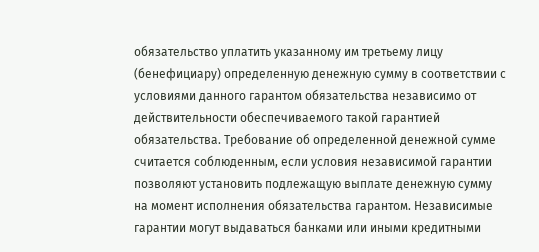обязательство уплатить указанному им третьему лицу (бенефициару) определенную денежную сумму в соответствии с условиями данного гарантом обязательства независимо от действительности обеспечиваемого такой гарантией обязательства. Требование об определенной денежной сумме считается соблюденным, если условия независимой гарантии позволяют установить подлежащую выплате денежную сумму на момент исполнения обязательства гарантом. Независимые гарантии могут выдаваться банками или иными кредитными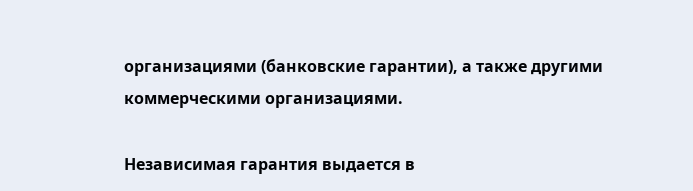организациями (банковские гарантии), а также другими коммерческими организациями.

Независимая гарантия выдается в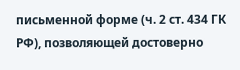письменной форме (ч. 2 ст. 434 ГК РФ), позволяющей достоверно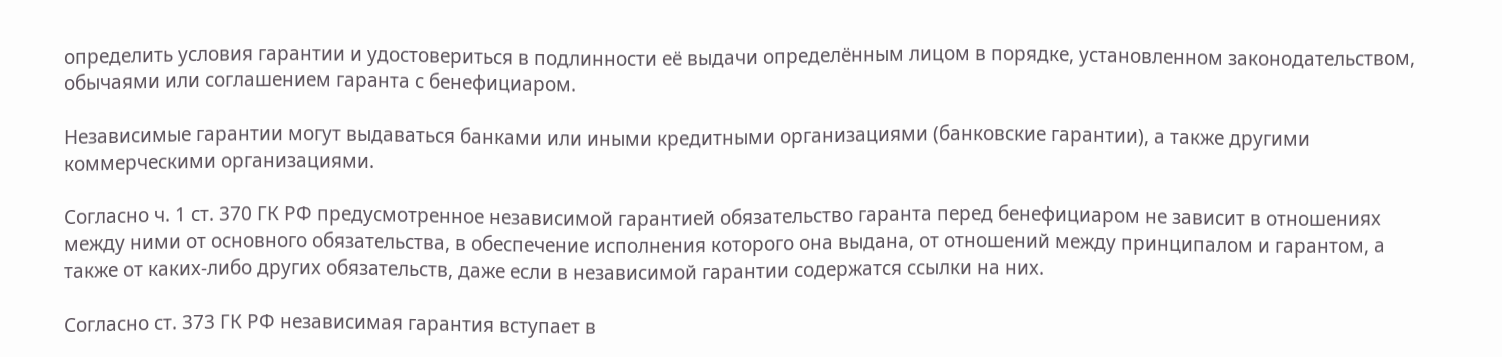определить условия гарантии и удостовериться в подлинности её выдачи определённым лицом в порядке, установленном законодательством, обычаями или соглашением гаранта с бенефициаром.

Независимые гарантии могут выдаваться банками или иными кредитными организациями (банковские гарантии), а также другими коммерческими организациями.

Согласно ч. 1 ст. 370 ГК РФ предусмотренное независимой гарантией обязательство гаранта перед бенефициаром не зависит в отношениях между ними от основного обязательства, в обеспечение исполнения которого она выдана, от отношений между принципалом и гарантом, а также от каких-либо других обязательств, даже если в независимой гарантии содержатся ссылки на них.

Согласно ст. 373 ГК РФ независимая гарантия вступает в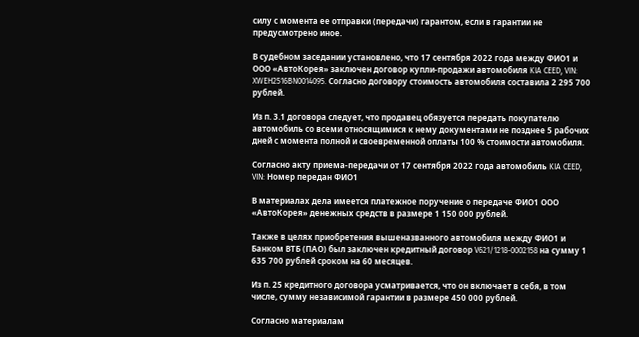силу с момента ее отправки (передачи) гарантом, если в гарантии не предусмотрено иное.

В судебном заседании установлено, что 17 сентября 2022 года между ФИО1 и ООО «АвтоКорея» заключен договор купли-продажи автомобиля KIA CEED, VIN: XWEH2516BN0014095. Согласно договору стоимость автомобиля составила 2 295 700 рублей.

Из п. 3.1 договора следует, что продавец обязуется передать покупателю автомобиль со всеми относящимися к нему документами не позднее 5 рабочих дней с момента полной и своевременной оплаты 100 % стоимости автомобиля.

Согласно акту приема-передачи от 17 сентября 2022 года автомобиль KIA CEED, VIN: Номер передан ФИО1

В материалах дела имеется платежное поручение о передаче ФИО1 ООО «АвтоКорея» денежных средств в размере 1 150 000 рублей.

Также в целях приобретения вышеназванного автомобиля между ФИО1 и Банком ВТБ (ПАО) был заключен кредитный договор V621/1218-0002158 на сумму 1 635 700 рублей сроком на 60 месяцев.

Из п. 25 кредитного договора усматривается, что он включает в себя, в том числе, сумму независимой гарантии в размере 450 000 рублей.

Согласно материалам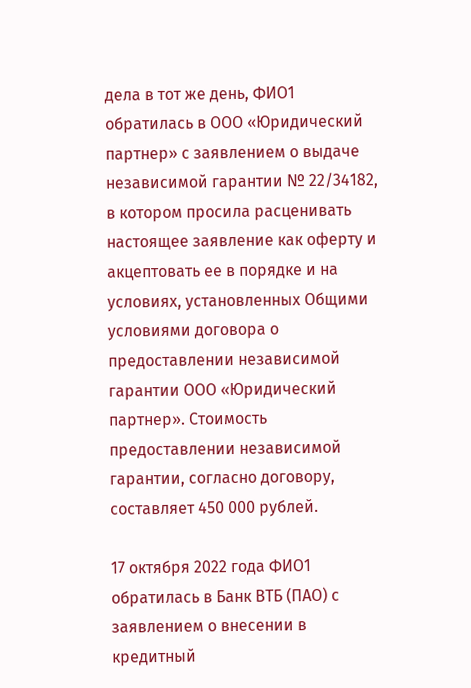дела в тот же день, ФИО1 обратилась в ООО «Юридический партнер» с заявлением о выдаче независимой гарантии № 22/34182, в котором просила расценивать настоящее заявление как оферту и акцептовать ее в порядке и на условиях, установленных Общими условиями договора о предоставлении независимой гарантии ООО «Юридический партнер». Стоимость предоставлении независимой гарантии, согласно договору, составляет 450 000 рублей.

17 октября 2022 года ФИО1 обратилась в Банк ВТБ (ПАО) с заявлением о внесении в кредитный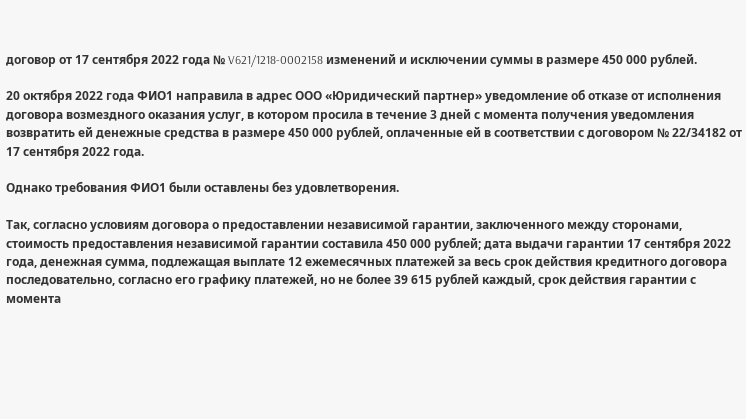договор от 17 сентября 2022 года № V621/1218-0002158 изменений и исключении суммы в размере 450 000 рублей.

20 октября 2022 года ФИО1 направила в адрес ООО «Юридический партнер» уведомление об отказе от исполнения договора возмездного оказания услуг, в котором просила в течение 3 дней с момента получения уведомления возвратить ей денежные средства в размере 450 000 рублей, оплаченные ей в соответствии с договором № 22/34182 от 17 сентября 2022 года.

Однако требования ФИО1 были оставлены без удовлетворения.

Так, согласно условиям договора о предоставлении независимой гарантии, заключенного между сторонами, стоимость предоставления независимой гарантии составила 450 000 рублей; дата выдачи гарантии 17 сентября 2022 года, денежная сумма, подлежащая выплате 12 ежемесячных платежей за весь срок действия кредитного договора последовательно, согласно его графику платежей, но не более 39 615 рублей каждый, срок действия гарантии с момента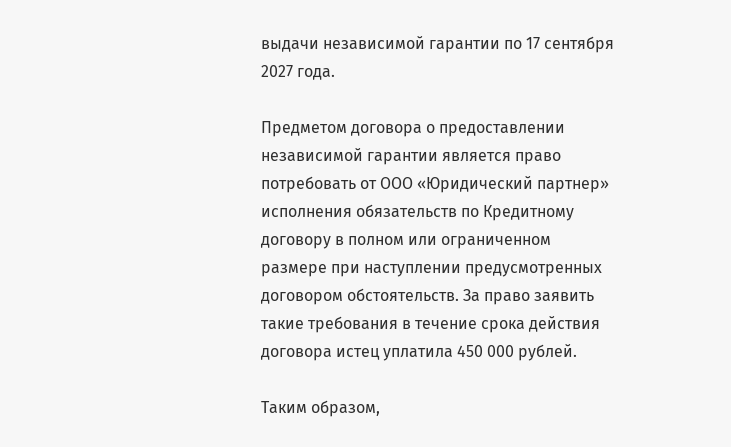выдачи независимой гарантии по 17 сентября 2027 года.

Предметом договора о предоставлении независимой гарантии является право потребовать от ООО «Юридический партнер» исполнения обязательств по Кредитному договору в полном или ограниченном размере при наступлении предусмотренных договором обстоятельств. За право заявить такие требования в течение срока действия договора истец уплатила 450 000 рублей.

Таким образом,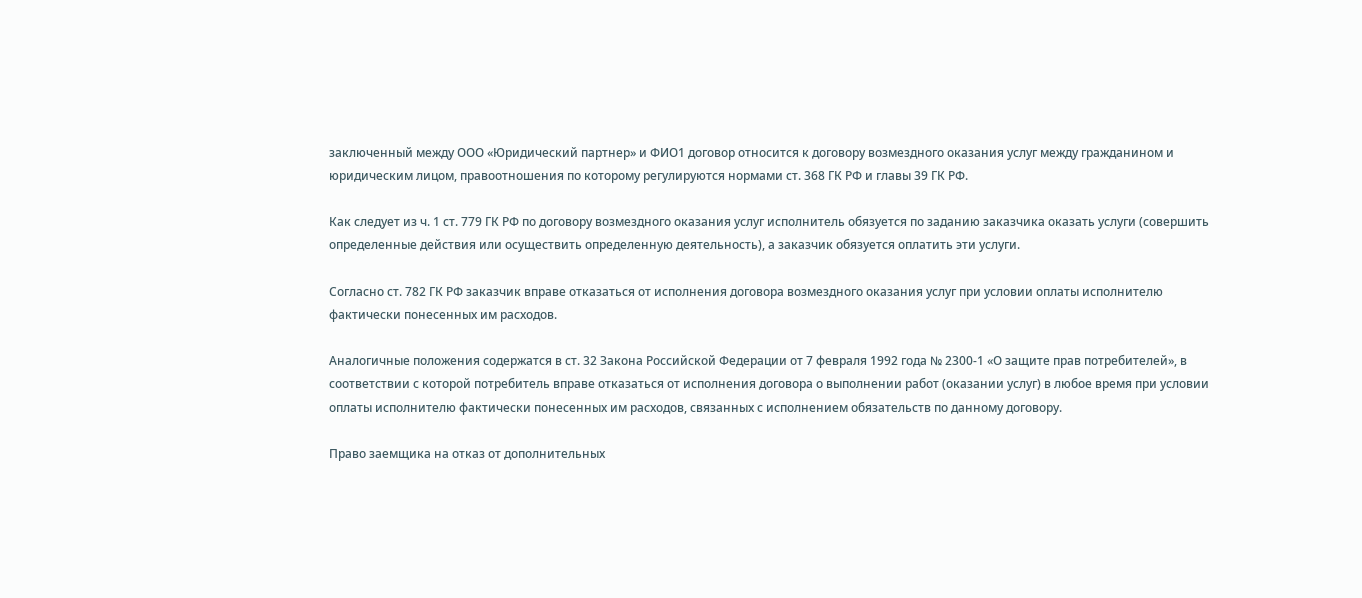заключенный между ООО «Юридический партнер» и ФИО1 договор относится к договору возмездного оказания услуг между гражданином и юридическим лицом, правоотношения по которому регулируются нормами ст. 368 ГК РФ и главы 39 ГК РФ.

Как следует из ч. 1 ст. 779 ГК РФ по договору возмездного оказания услуг исполнитель обязуется по заданию заказчика оказать услуги (совершить определенные действия или осуществить определенную деятельность), а заказчик обязуется оплатить эти услуги.

Согласно ст. 782 ГК РФ заказчик вправе отказаться от исполнения договора возмездного оказания услуг при условии оплаты исполнителю фактически понесенных им расходов.

Аналогичные положения содержатся в ст. 32 Закона Российской Федерации от 7 февраля 1992 года № 2300-1 «О защите прав потребителей», в соответствии с которой потребитель вправе отказаться от исполнения договора о выполнении работ (оказании услуг) в любое время при условии оплаты исполнителю фактически понесенных им расходов, связанных с исполнением обязательств по данному договору.

Право заемщика на отказ от дополнительных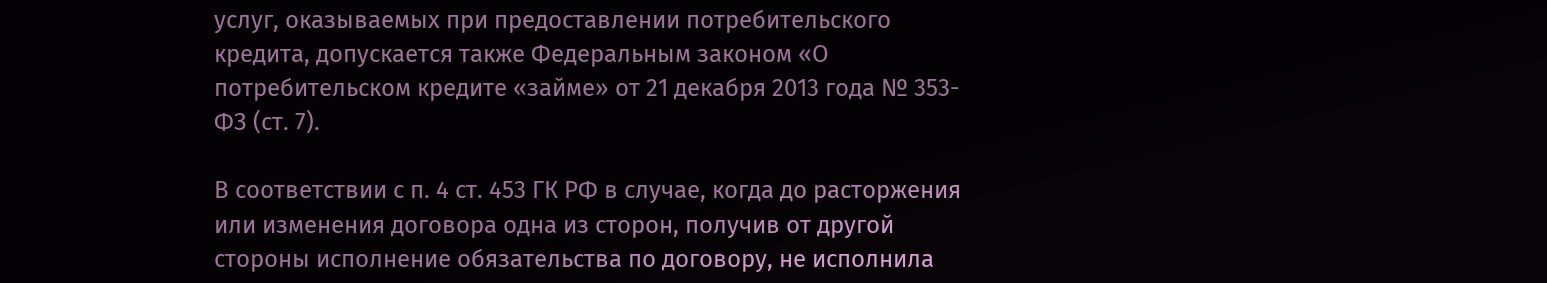услуг, оказываемых при предоставлении потребительского кредита, допускается также Федеральным законом «О потребительском кредите «займе» от 21 декабря 2013 года № 353-ФЗ (ст. 7).

В соответствии с п. 4 ст. 453 ГК РФ в случае, когда до расторжения или изменения договора одна из сторон, получив от другой стороны исполнение обязательства по договору, не исполнила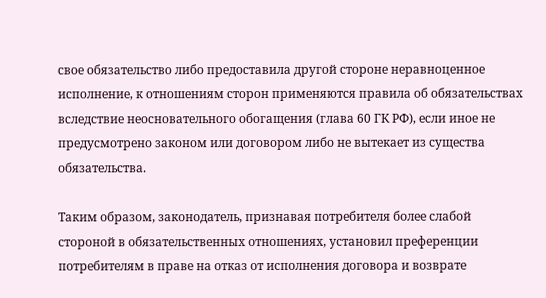свое обязательство либо предоставила другой стороне неравноценное исполнение, к отношениям сторон применяются правила об обязательствах вследствие неосновательного обогащения (глава 60 ГК РФ), если иное не предусмотрено законом или договором либо не вытекает из существа обязательства.

Таким образом, законодатель, признавая потребителя более слабой стороной в обязательственных отношениях, установил преференции потребителям в праве на отказ от исполнения договора и возврате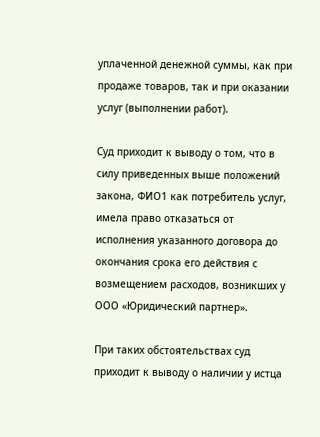уплаченной денежной суммы, как при продаже товаров, так и при оказании услуг (выполнении работ).

Суд приходит к выводу о том, что в силу приведенных выше положений закона, ФИО1 как потребитель услуг, имела право отказаться от исполнения указанного договора до окончания срока его действия с возмещением расходов, возникших у ООО «Юридический партнер».

При таких обстоятельствах суд приходит к выводу о наличии у истца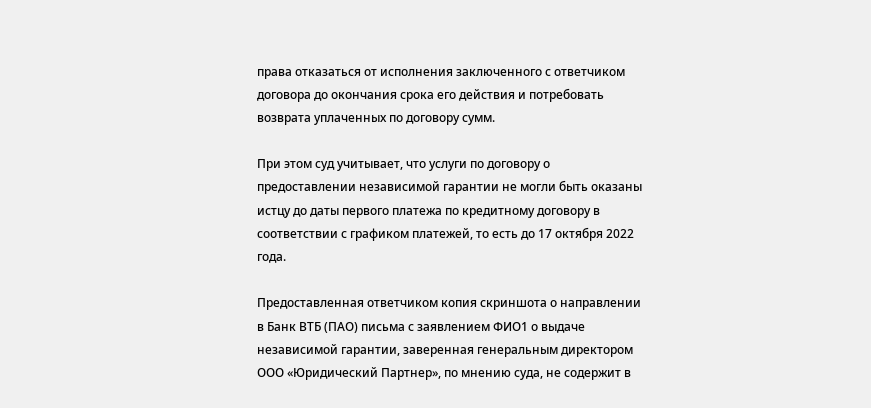права отказаться от исполнения заключенного с ответчиком договора до окончания срока его действия и потребовать возврата уплаченных по договору сумм.

При этом суд учитывает, что услуги по договору о предоставлении независимой гарантии не могли быть оказаны истцу до даты первого платежа по кредитному договору в соответствии с графиком платежей, то есть до 17 октября 2022 года.

Предоставленная ответчиком копия скриншота о направлении в Банк ВТБ (ПАО) письма с заявлением ФИО1 о выдаче независимой гарантии, заверенная генеральным директором ООО «Юридический Партнер», по мнению суда, не содержит в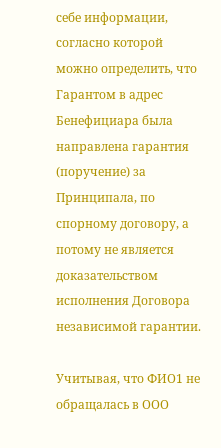себе информации, согласно которой можно определить, что Гарантом в адрес Бенефициара была направлена гарантия (поручение) за Принципала, по спорному договору, а потому не является доказательством исполнения Договора независимой гарантии.

Учитывая, что ФИО1 не обращалась в ООО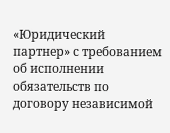«Юридический партнер» с требованием об исполнении обязательств по договору независимой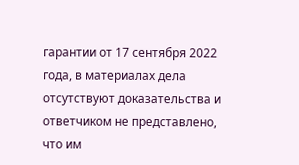гарантии от 17 сентября 2022 года, в материалах дела отсутствуют доказательства и ответчиком не представлено, что им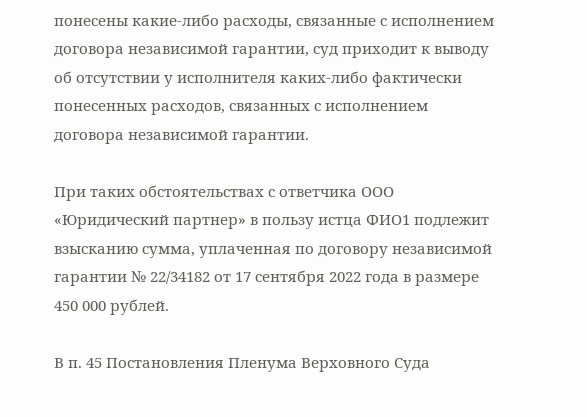понесены какие-либо расходы, связанные с исполнением договора независимой гарантии, суд приходит к выводу об отсутствии у исполнителя каких-либо фактически понесенных расходов, связанных с исполнением договора независимой гарантии.

При таких обстоятельствах с ответчика ООО «Юридический партнер» в пользу истца ФИО1 подлежит взысканию сумма, уплаченная по договору независимой гарантии № 22/34182 от 17 сентября 2022 года в размере 450 000 рублей.

В п. 45 Постановления Пленума Верховного Суда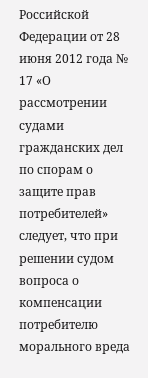Российской Федерации от 28 июня 2012 года № 17 «О рассмотрении судами гражданских дел по спорам о защите прав потребителей» следует, что при решении судом вопроса о компенсации потребителю морального вреда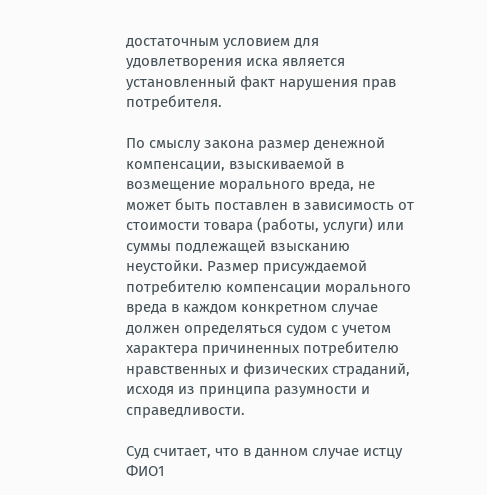достаточным условием для удовлетворения иска является установленный факт нарушения прав потребителя.

По смыслу закона размер денежной компенсации, взыскиваемой в возмещение морального вреда, не может быть поставлен в зависимость от стоимости товара (работы, услуги) или суммы подлежащей взысканию неустойки. Размер присуждаемой потребителю компенсации морального вреда в каждом конкретном случае должен определяться судом с учетом характера причиненных потребителю нравственных и физических страданий, исходя из принципа разумности и справедливости.

Суд считает, что в данном случае истцу ФИО1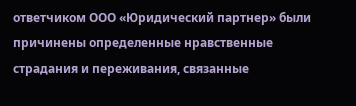ответчиком ООО «Юридический партнер» были причинены определенные нравственные страдания и переживания, связанные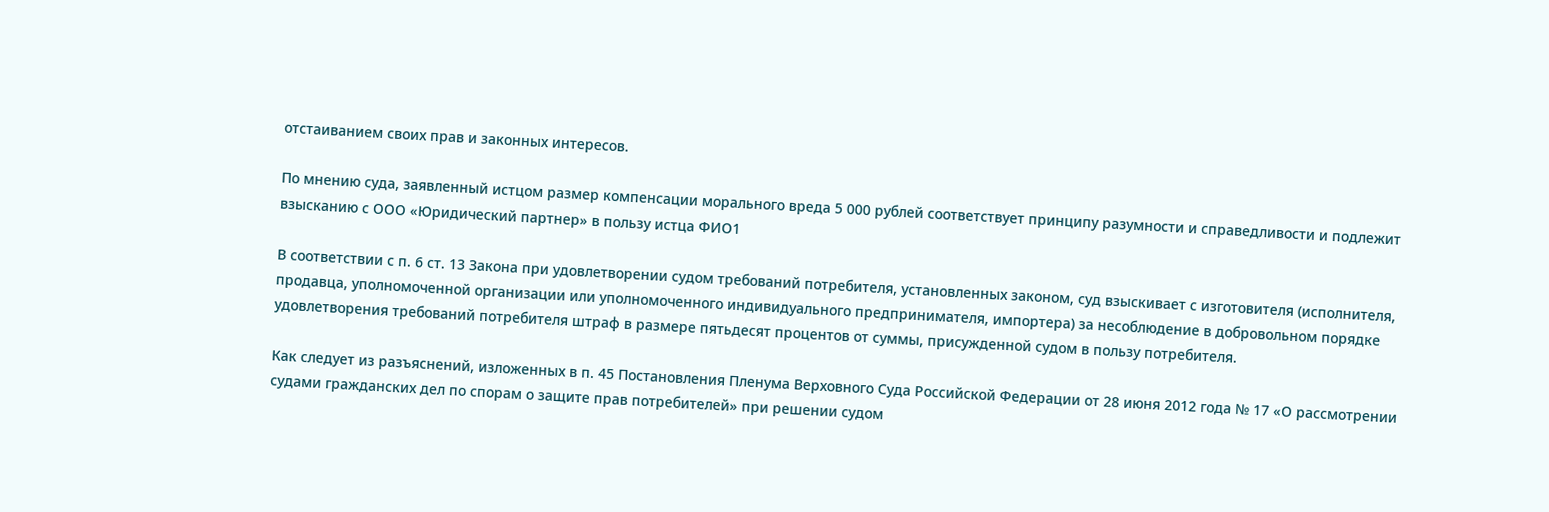отстаиванием своих прав и законных интересов.

По мнению суда, заявленный истцом размер компенсации морального вреда 5 000 рублей соответствует принципу разумности и справедливости и подлежит взысканию с ООО «Юридический партнер» в пользу истца ФИО1

В соответствии с п. 6 ст. 13 Закона при удовлетворении судом требований потребителя, установленных законом, суд взыскивает с изготовителя (исполнителя, продавца, уполномоченной организации или уполномоченного индивидуального предпринимателя, импортера) за несоблюдение в добровольном порядке удовлетворения требований потребителя штраф в размере пятьдесят процентов от суммы, присужденной судом в пользу потребителя.

Как следует из разъяснений, изложенных в п. 45 Постановления Пленума Верховного Суда Российской Федерации от 28 июня 2012 года № 17 «О рассмотрении судами гражданских дел по спорам о защите прав потребителей» при решении судом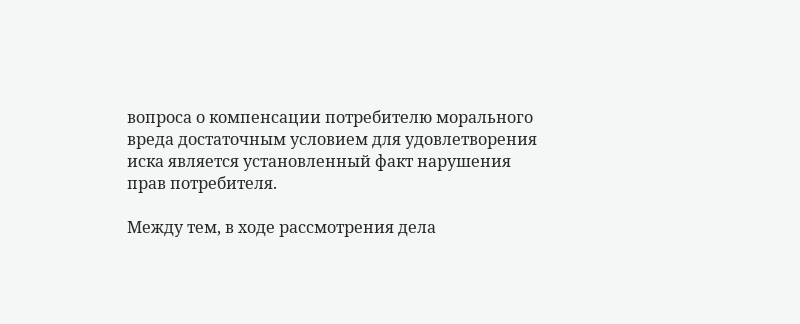вопроса о компенсации потребителю морального вреда достаточным условием для удовлетворения иска является установленный факт нарушения прав потребителя.

Между тем, в ходе рассмотрения дела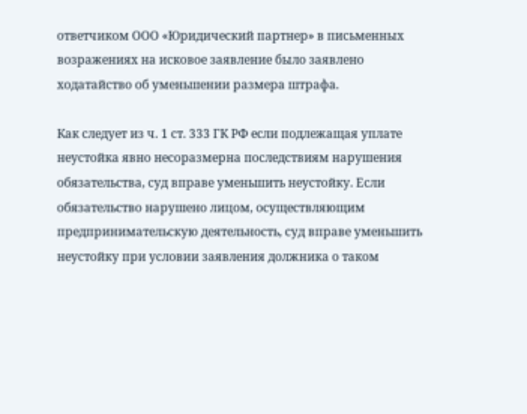ответчиком ООО «Юридический партнер» в письменных возражениях на исковое заявление было заявлено ходатайство об уменьшении размера штрафа.

Как следует из ч. 1 ст. 333 ГК РФ если подлежащая уплате неустойка явно несоразмерна последствиям нарушения обязательства, суд вправе уменьшить неустойку. Если обязательство нарушено лицом, осуществляющим предпринимательскую деятельность, суд вправе уменьшить неустойку при условии заявления должника о таком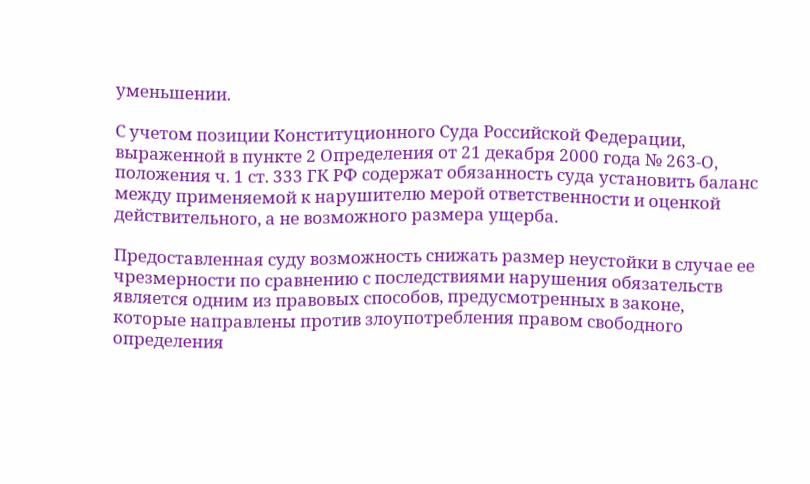уменьшении.

С учетом позиции Конституционного Суда Российской Федерации, выраженной в пункте 2 Определения от 21 декабря 2000 года № 263-О, положения ч. 1 ст. 333 ГК РФ содержат обязанность суда установить баланс между применяемой к нарушителю мерой ответственности и оценкой действительного, а не возможного размера ущерба.

Предоставленная суду возможность снижать размер неустойки в случае ее чрезмерности по сравнению с последствиями нарушения обязательств является одним из правовых способов, предусмотренных в законе, которые направлены против злоупотребления правом свободного определения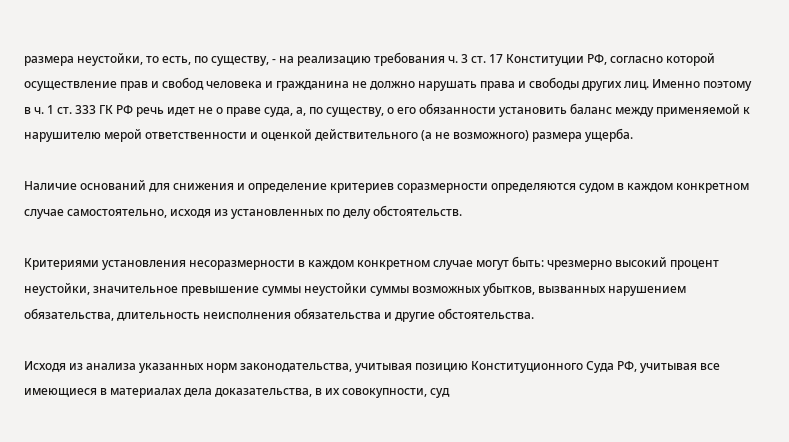размера неустойки, то есть, по существу, - на реализацию требования ч. 3 ст. 17 Конституции РФ, согласно которой осуществление прав и свобод человека и гражданина не должно нарушать права и свободы других лиц. Именно поэтому в ч. 1 ст. 333 ГК РФ речь идет не о праве суда, а, по существу, о его обязанности установить баланс между применяемой к нарушителю мерой ответственности и оценкой действительного (а не возможного) размера ущерба.

Наличие оснований для снижения и определение критериев соразмерности определяются судом в каждом конкретном случае самостоятельно, исходя из установленных по делу обстоятельств.

Критериями установления несоразмерности в каждом конкретном случае могут быть: чрезмерно высокий процент неустойки, значительное превышение суммы неустойки суммы возможных убытков, вызванных нарушением обязательства, длительность неисполнения обязательства и другие обстоятельства.

Исходя из анализа указанных норм законодательства, учитывая позицию Конституционного Суда РФ, учитывая все имеющиеся в материалах дела доказательства, в их совокупности, суд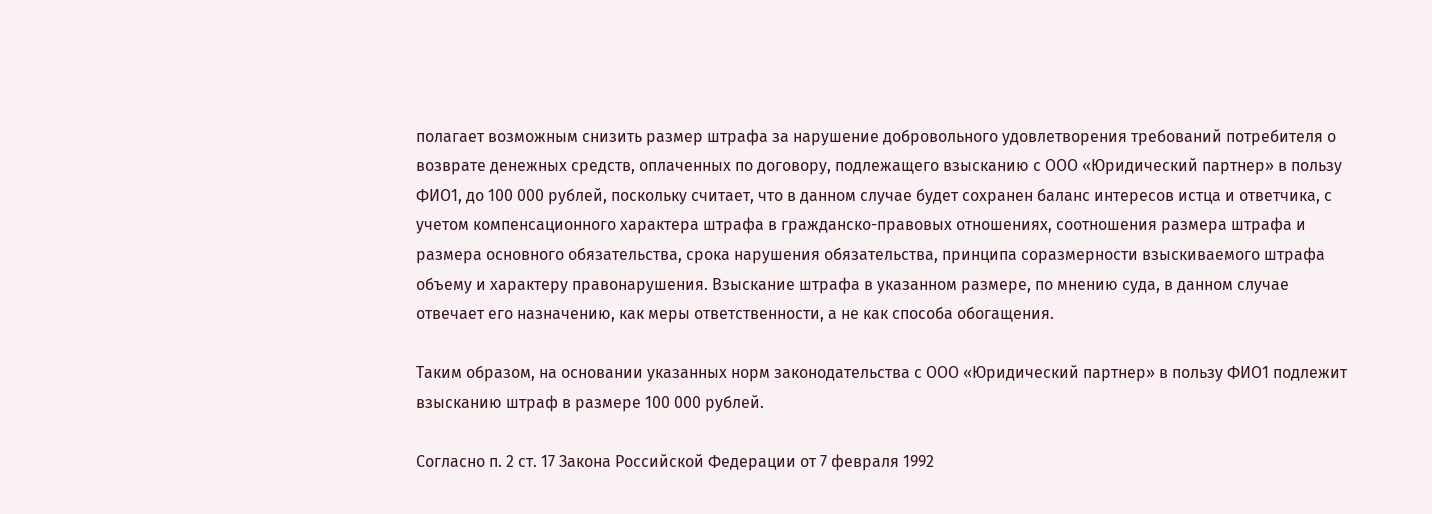полагает возможным снизить размер штрафа за нарушение добровольного удовлетворения требований потребителя о возврате денежных средств, оплаченных по договору, подлежащего взысканию с ООО «Юридический партнер» в пользу ФИО1, до 100 000 рублей, поскольку считает, что в данном случае будет сохранен баланс интересов истца и ответчика, с учетом компенсационного характера штрафа в гражданско-правовых отношениях, соотношения размера штрафа и размера основного обязательства, срока нарушения обязательства, принципа соразмерности взыскиваемого штрафа объему и характеру правонарушения. Взыскание штрафа в указанном размере, по мнению суда, в данном случае отвечает его назначению, как меры ответственности, а не как способа обогащения.

Таким образом, на основании указанных норм законодательства с ООО «Юридический партнер» в пользу ФИО1 подлежит взысканию штраф в размере 100 000 рублей.

Согласно п. 2 ст. 17 Закона Российской Федерации от 7 февраля 1992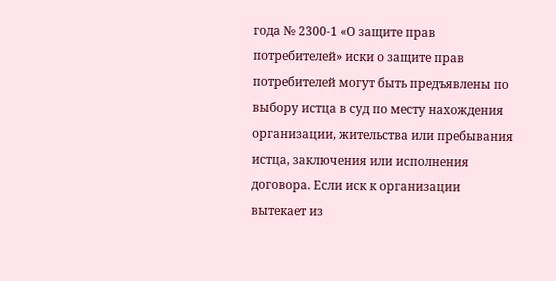года № 2300-1 «О защите прав потребителей» иски о защите прав потребителей могут быть предъявлены по выбору истца в суд по месту нахождения организации, жительства или пребывания истца, заключения или исполнения договора. Если иск к организации вытекает из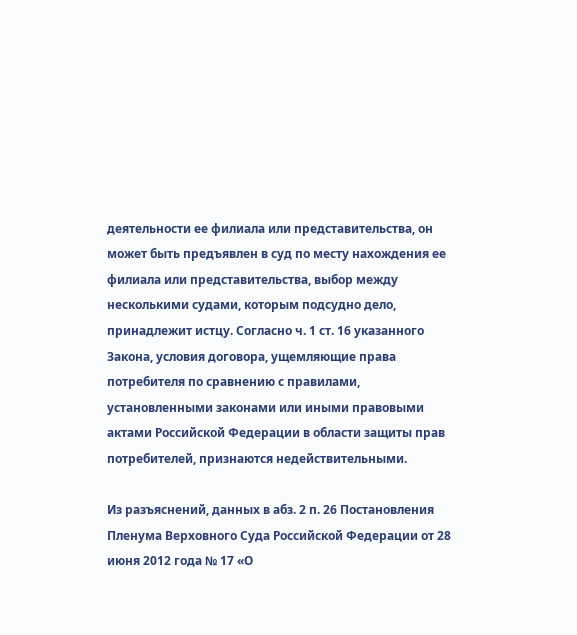деятельности ее филиала или представительства, он может быть предъявлен в суд по месту нахождения ее филиала или представительства, выбор между несколькими судами, которым подсудно дело, принадлежит истцу. Согласно ч. 1 ст. 16 указанного Закона, условия договора, ущемляющие права потребителя по сравнению с правилами, установленными законами или иными правовыми актами Российской Федерации в области защиты прав потребителей, признаются недействительными.

Из разъяснений, данных в абз. 2 п. 26 Постановления Пленума Верховного Суда Российской Федерации от 28 июня 2012 года № 17 «О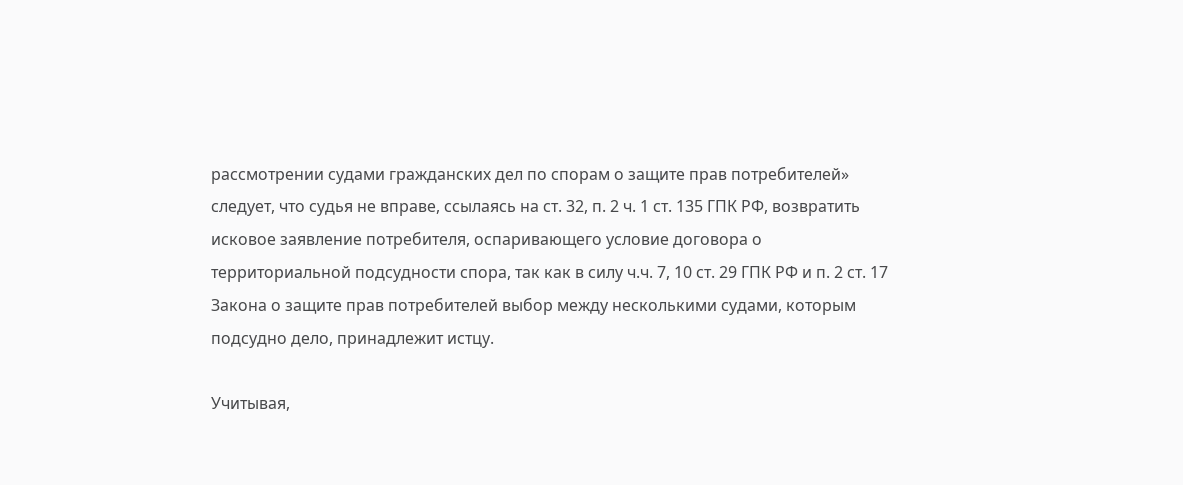рассмотрении судами гражданских дел по спорам о защите прав потребителей» следует, что судья не вправе, ссылаясь на ст. 32, п. 2 ч. 1 ст. 135 ГПК РФ, возвратить исковое заявление потребителя, оспаривающего условие договора о территориальной подсудности спора, так как в силу ч.ч. 7, 10 ст. 29 ГПК РФ и п. 2 ст. 17 Закона о защите прав потребителей выбор между несколькими судами, которым подсудно дело, принадлежит истцу.

Учитывая,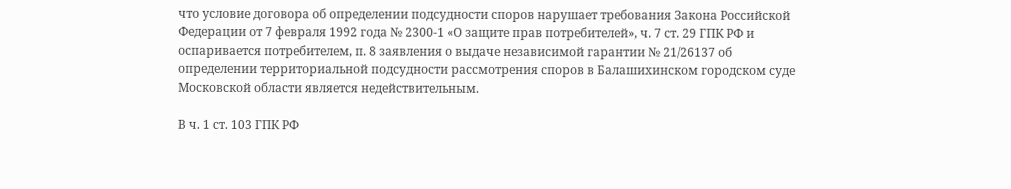что условие договора об определении подсудности споров нарушает требования Закона Российской Федерации от 7 февраля 1992 года № 2300-1 «О защите прав потребителей», ч. 7 ст. 29 ГПК РФ и оспаривается потребителем, п. 8 заявления о выдаче независимой гарантии № 21/26137 об определении территориальной подсудности рассмотрения споров в Балашихинском городском суде Московской области является недействительным.

В ч. 1 ст. 103 ГПК РФ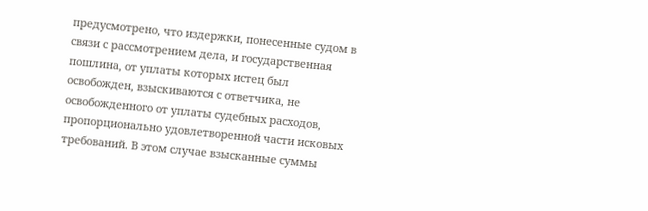предусмотрено, что издержки, понесенные судом в связи с рассмотрением дела, и государственная пошлина, от уплаты которых истец был освобожден, взыскиваются с ответчика, не освобожденного от уплаты судебных расходов, пропорционально удовлетворенной части исковых требований. В этом случае взысканные суммы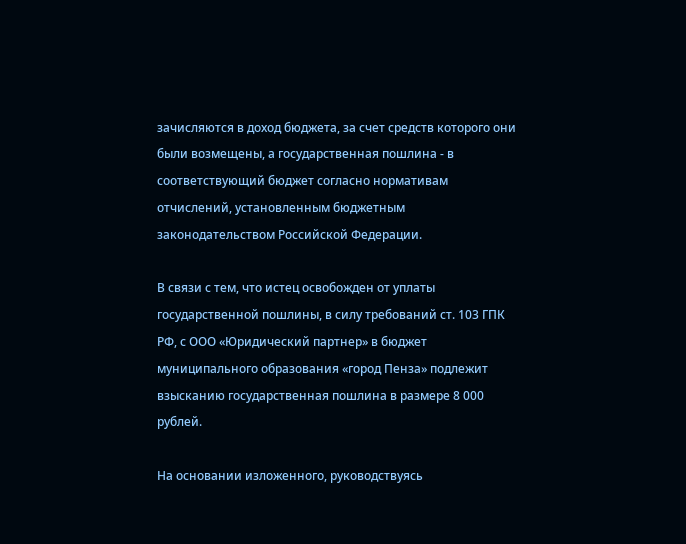зачисляются в доход бюджета, за счет средств которого они были возмещены, а государственная пошлина - в соответствующий бюджет согласно нормативам отчислений, установленным бюджетным законодательством Российской Федерации.

В связи с тем, что истец освобожден от уплаты государственной пошлины, в силу требований ст. 103 ГПК РФ, с ООО «Юридический партнер» в бюджет муниципального образования «город Пенза» подлежит взысканию государственная пошлина в размере 8 000 рублей.

На основании изложенного, руководствуясь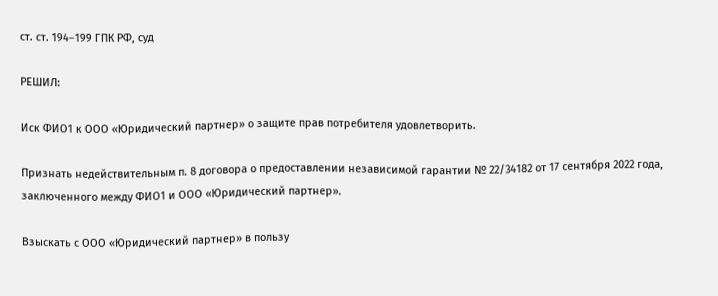ст. ст. 194–199 ГПК РФ, суд

РЕШИЛ:

Иск ФИО1 к ООО «Юридический партнер» о защите прав потребителя удовлетворить.

Признать недействительным п. 8 договора о предоставлении независимой гарантии № 22/34182 от 17 сентября 2022 года, заключенного между ФИО1 и ООО «Юридический партнер».

Взыскать с ООО «Юридический партнер» в пользу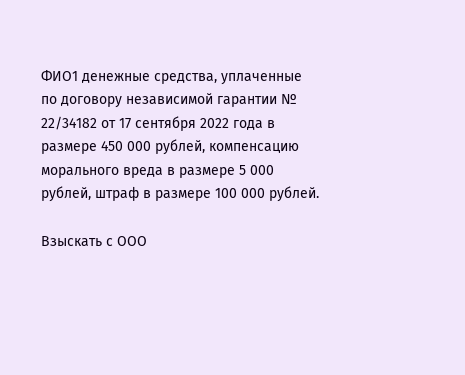ФИО1 денежные средства, уплаченные по договору независимой гарантии № 22/34182 от 17 сентября 2022 года в размере 450 000 рублей, компенсацию морального вреда в размере 5 000 рублей, штраф в размере 100 000 рублей.

Взыскать с ООО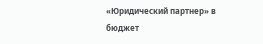«Юридический партнер» в бюджет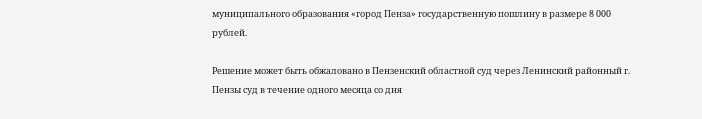муниципального образования «город Пенза» государственную пошлину в размере 8 000 рублей.

Решение может быть обжаловано в Пензенский областной суд через Ленинский районный г. Пензы суд в течение одного месяца со дня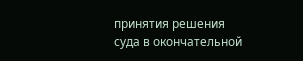принятия решения суда в окончательной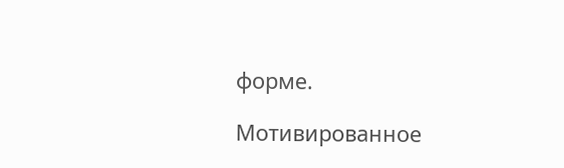форме.

Мотивированное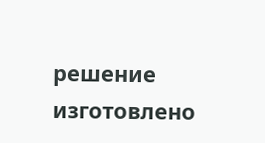решение изготовлено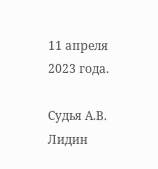11 апреля 2023 года.

Судья А.В. Лидин